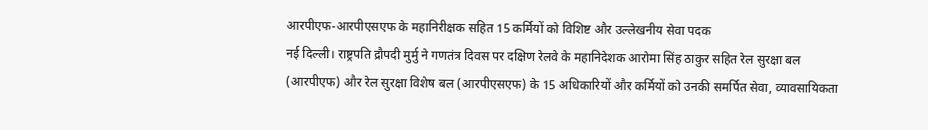आरपीएफ-आरपीएसएफ के महानिरीक्षक सहित 15 कर्मियों को विशिष्ट और उल्लेखनीय सेवा पदक
नई दिल्ली। राष्ट्रपति द्रौपदी मुर्मु ने गणतंत्र दिवस पर दक्षिण रेलवे के महानिदेशक आरोमा सिंह ठाकुर सहित रेल सुरक्षा बल (आरपीएफ) और रेल सुरक्षा विशेष बल (आरपीएसएफ) के 15 अधिकारियों और कर्मियों को उनकी समर्पित सेवा, व्यावसायिकता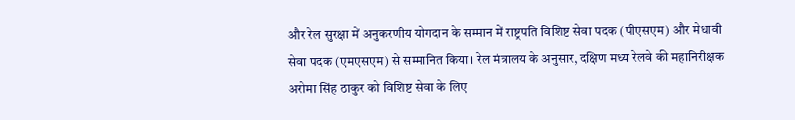और रेल सुरक्षा में अनुकरणीय योगदान के सम्मान में राष्ट्रपति विशिष्ट सेवा पदक (पीएसएम) और मेधावी सेवा पदक (एमएसएम) से सम्मानित किया। रेल मंत्रालय के अनुसार, दक्षिण मध्य रेलवे की महानिरीक्षक अरोमा सिंह ठाकुर को विशिष्ट सेवा के लिए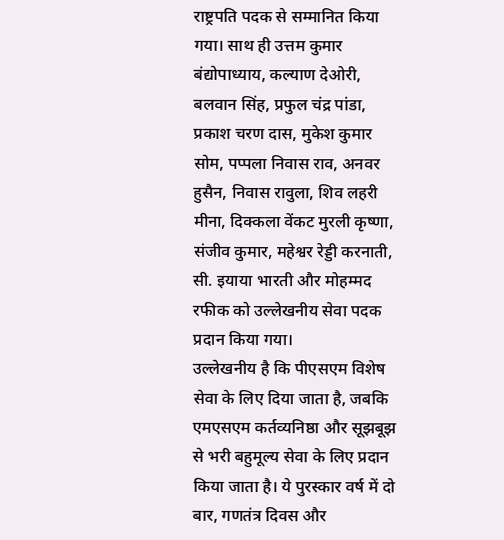राष्ट्रपति पदक से सम्मानित किया गया। साथ ही उत्तम कुमार बंद्योपाध्याय, कल्याण देओरी, बलवान सिंह, प्रफुल चंद्र पांडा, प्रकाश चरण दास, मुकेश कुमार सोम, पप्पला निवास राव, अनवर हुसैन, निवास रावुला, शिव लहरी मीना, दिक्कला वेंकट मुरली कृष्णा, संजीव कुमार, महेश्वर रेड्डी करनाती, सी. इयाया भारती और मोहम्मद रफीक को उल्लेखनीय सेवा पदक प्रदान किया गया।
उल्लेखनीय है कि पीएसएम विशेष सेवा के लिए दिया जाता है, जबकि एमएसएम कर्तव्यनिष्ठा और सूझबूझ से भरी बहुमूल्य सेवा के लिए प्रदान किया जाता है। ये पुरस्कार वर्ष में दो बार, गणतंत्र दिवस और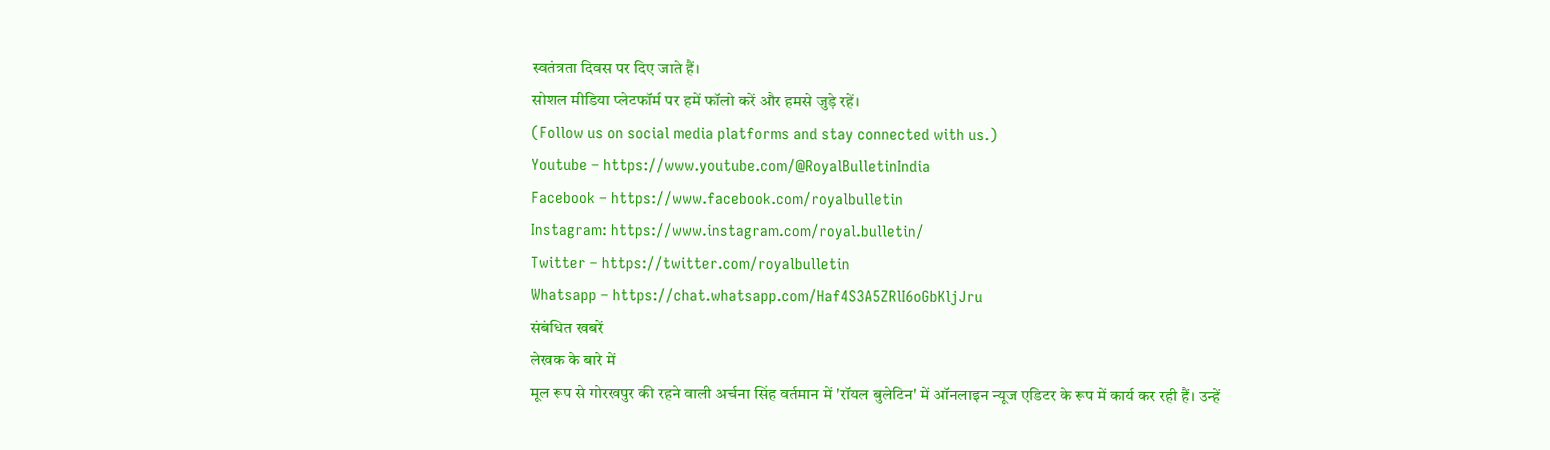स्वतंत्रता दिवस पर दिए जाते हैं।
सोशल मीडिया प्लेटफॉर्म पर हमें फॉलो करें और हमसे जुड़े रहें।
(Follow us on social media platforms and stay connected with us.)
Youtube – https://www.youtube.com/@RoyalBulletinIndia
Facebook – https://www.facebook.com/royalbulletin
Instagram: https://www.instagram.com/royal.bulletin/
Twitter – https://twitter.com/royalbulletin
Whatsapp – https://chat.whatsapp.com/Haf4S3A5ZRlI6oGbKljJru
संबंधित खबरें
लेखक के बारे में
मूल रूप से गोरखपुर की रहने वाली अर्चना सिंह वर्तमान में 'रॉयल बुलेटिन' में ऑनलाइन न्यूज एडिटर के रूप में कार्य कर रही हैं। उन्हें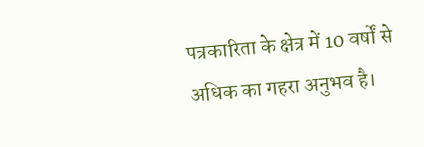पत्रकारिता के क्षेत्र में 10 वर्षों से अधिक का गहरा अनुभव है।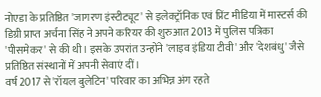नोएडा के प्रतिष्ठित 'जागरण इंस्टीट्यूट' से इलेक्ट्रॉनिक एवं प्रिंट मीडिया में मास्टर्स की डिग्री प्राप्त अर्चना सिंह ने अपने करियर की शुरुआत 2013 में पुलिस पत्रिका 'पीसमेकर' से की थी। इसके उपरांत उन्होंने 'लाइव इंडिया टीवी' और 'देशबंधु' जैसे प्रतिष्ठित संस्थानों में अपनी सेवाएं दीं।
वर्ष 2017 से 'रॉयल बुलेटिन' परिवार का अभिन्न अंग रहते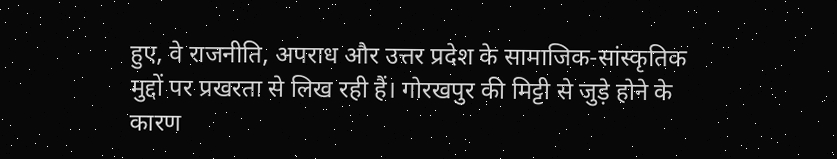हुए, वे राजनीति, अपराध और उत्तर प्रदेश के सामाजिक-सांस्कृतिक मुद्दों पर प्रखरता से लिख रही हैं। गोरखपुर की मिट्टी से जुड़े होने के कारण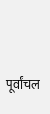पूर्वांचल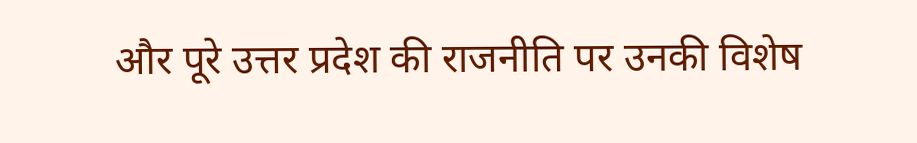और पूरे उत्तर प्रदेश की राजनीति पर उनकी विशेष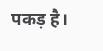पकड़ है।